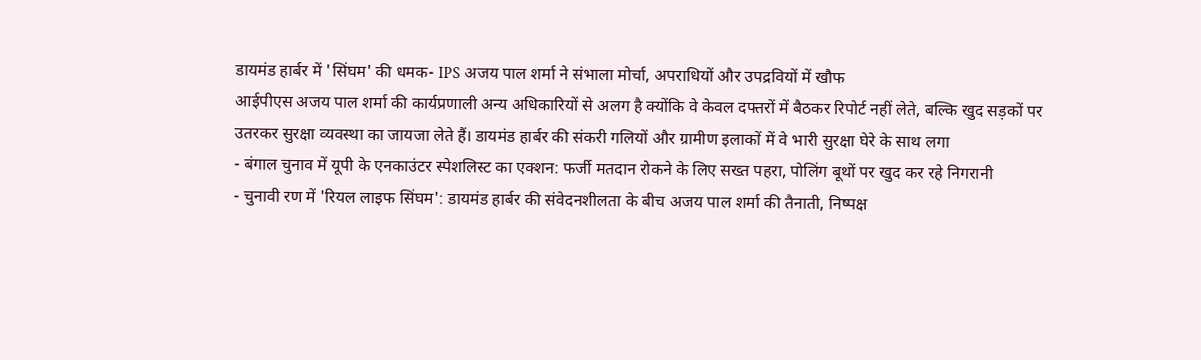डायमंड हार्बर में 'सिंघम' की धमक- IPS अजय पाल शर्मा ने संभाला मोर्चा, अपराधियों और उपद्रवियों में खौफ
आईपीएस अजय पाल शर्मा की कार्यप्रणाली अन्य अधिकारियों से अलग है क्योंकि वे केवल दफ्तरों में बैठकर रिपोर्ट नहीं लेते, बल्कि खुद सड़कों पर उतरकर सुरक्षा व्यवस्था का जायजा लेते हैं। डायमंड हार्बर की संकरी गलियों और ग्रामीण इलाकों में वे भारी सुरक्षा घेरे के साथ लगा
- बंगाल चुनाव में यूपी के एनकाउंटर स्पेशलिस्ट का एक्शन: फर्जी मतदान रोकने के लिए सख्त पहरा, पोलिंग बूथों पर खुद कर रहे निगरानी
- चुनावी रण में 'रियल लाइफ सिंघम': डायमंड हार्बर की संवेदनशीलता के बीच अजय पाल शर्मा की तैनाती, निष्पक्ष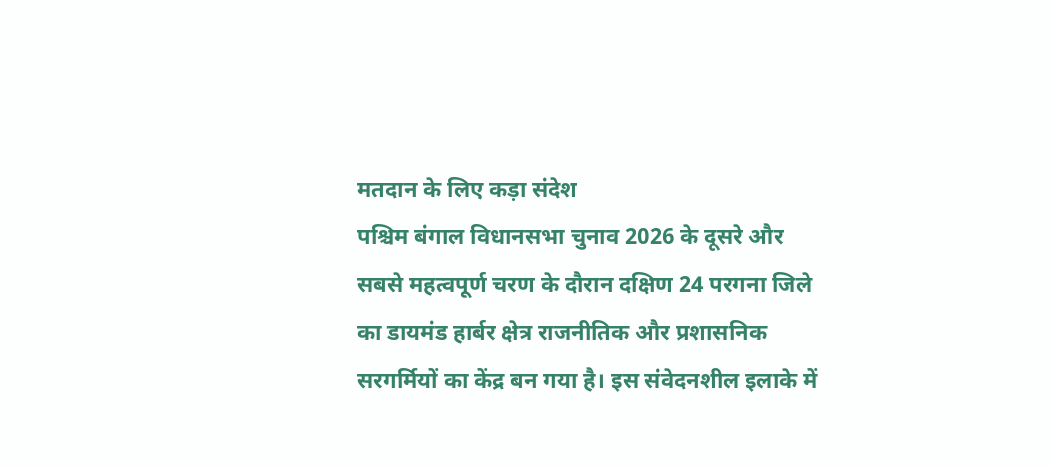मतदान के लिए कड़ा संदेश
पश्चिम बंगाल विधानसभा चुनाव 2026 के दूसरे और सबसे महत्वपूर्ण चरण के दौरान दक्षिण 24 परगना जिले का डायमंड हार्बर क्षेत्र राजनीतिक और प्रशासनिक सरगर्मियों का केंद्र बन गया है। इस संवेदनशील इलाके में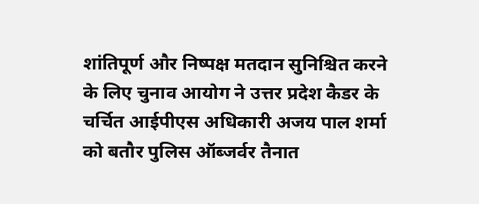शांतिपूर्ण और निष्पक्ष मतदान सुनिश्चित करने के लिए चुनाव आयोग ने उत्तर प्रदेश कैडर के चर्चित आईपीएस अधिकारी अजय पाल शर्मा को बतौर पुलिस ऑब्जर्वर तैनात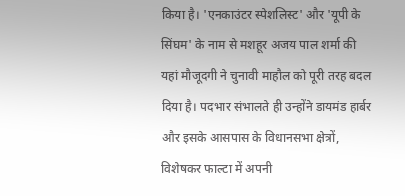किया है। 'एनकाउंटर स्पेशलिस्ट' और 'यूपी के सिंघम' के नाम से मशहूर अजय पाल शर्मा की यहां मौजूदगी ने चुनावी माहौल को पूरी तरह बदल दिया है। पदभार संभालते ही उन्होंने डायमंड हार्बर और इसके आसपास के विधानसभा क्षेत्रों, विशेषकर फाल्टा में अपनी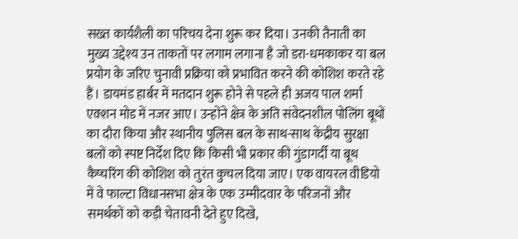सख्त कार्यशैली का परिचय देना शुरू कर दिया। उनकी तैनाती का मुख्य उद्देश्य उन ताकतों पर लगाम लगाना है जो डरा-धमकाकर या बल प्रयोग के जरिए चुनावी प्रक्रिया को प्रभावित करने की कोशिश करते रहे हैं। डायमंड हार्बर में मतदान शुरू होने से पहले ही अजय पाल शर्मा एक्शन मोड में नजर आए। उन्होंने क्षेत्र के अति संवेदनशील पोलिंग बूथों का दौरा किया और स्थानीय पुलिस बल के साथ-साथ केंद्रीय सुरक्षा बलों को स्पष्ट निर्देश दिए कि किसी भी प्रकार की गुंडागर्दी या बूथ कैप्चरिंग की कोशिश को तुरंत कुचल दिया जाए। एक वायरल वीडियो में वे फाल्टा विधानसभा क्षेत्र के एक उम्मीदवार के परिजनों और समर्थकों को कड़ी चेतावनी देते हुए दिखे,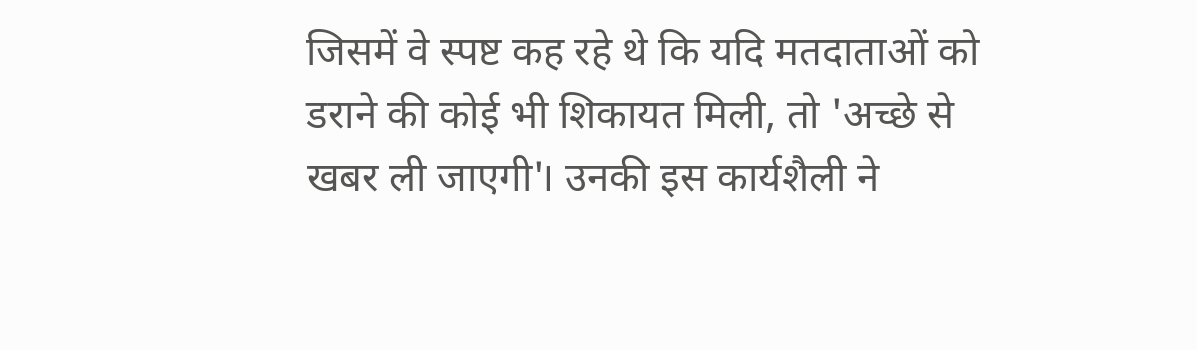जिसमें वे स्पष्ट कह रहे थे कि यदि मतदाताओं को डराने की कोई भी शिकायत मिली, तो 'अच्छे से खबर ली जाएगी'। उनकी इस कार्यशैली ने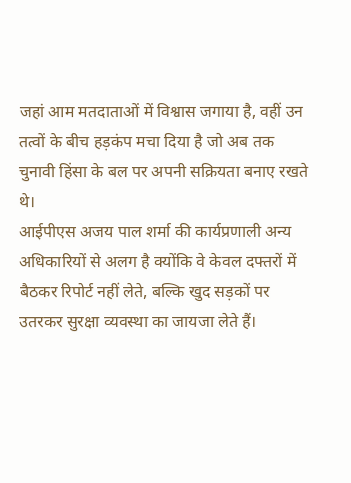जहां आम मतदाताओं में विश्वास जगाया है, वहीं उन तत्वों के बीच हड़कंप मचा दिया है जो अब तक चुनावी हिंसा के बल पर अपनी सक्रियता बनाए रखते थे।
आईपीएस अजय पाल शर्मा की कार्यप्रणाली अन्य अधिकारियों से अलग है क्योंकि वे केवल दफ्तरों में बैठकर रिपोर्ट नहीं लेते, बल्कि खुद सड़कों पर उतरकर सुरक्षा व्यवस्था का जायजा लेते हैं।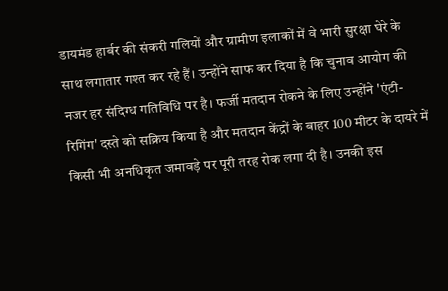डायमंड हार्बर की संकरी गलियों और ग्रामीण इलाकों में वे भारी सुरक्षा घेरे के साथ लगातार गश्त कर रहे हैं। उन्होंने साफ कर दिया है कि चुनाव आयोग की नजर हर संदिग्ध गतिविधि पर है। फर्जी मतदान रोकने के लिए उन्होंने 'एंटी-रिगिंग' दस्ते को सक्रिय किया है और मतदान केंद्रों के बाहर 100 मीटर के दायरे में किसी भी अनधिकृत जमावड़े पर पूरी तरह रोक लगा दी है। उनकी इस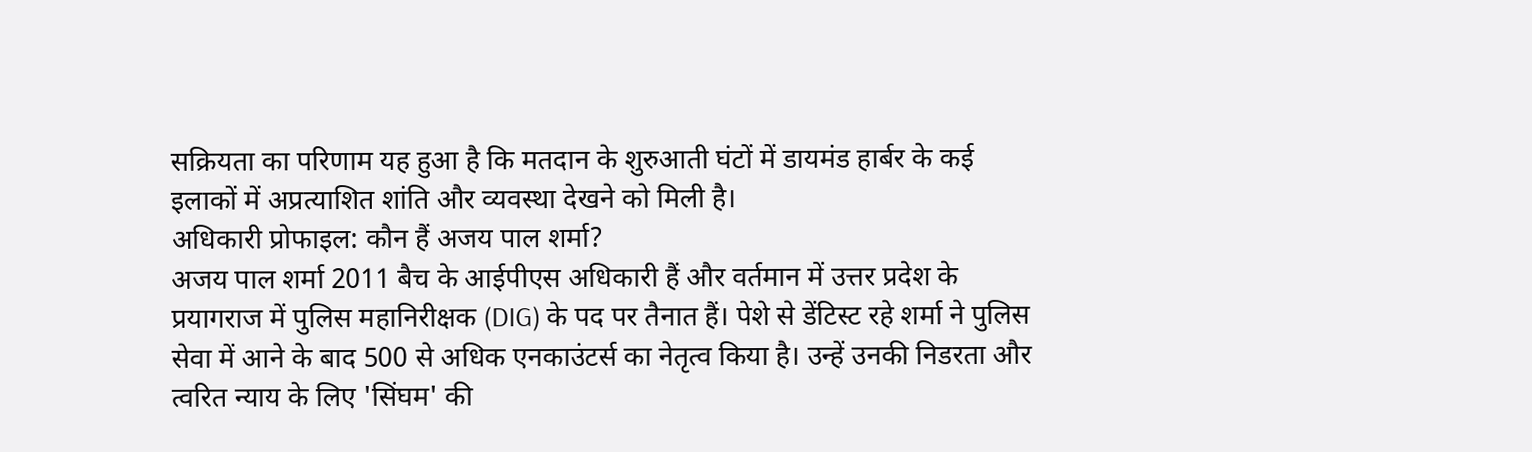सक्रियता का परिणाम यह हुआ है कि मतदान के शुरुआती घंटों में डायमंड हार्बर के कई इलाकों में अप्रत्याशित शांति और व्यवस्था देखने को मिली है।
अधिकारी प्रोफाइल: कौन हैं अजय पाल शर्मा?
अजय पाल शर्मा 2011 बैच के आईपीएस अधिकारी हैं और वर्तमान में उत्तर प्रदेश के प्रयागराज में पुलिस महानिरीक्षक (DIG) के पद पर तैनात हैं। पेशे से डेंटिस्ट रहे शर्मा ने पुलिस सेवा में आने के बाद 500 से अधिक एनकाउंटर्स का नेतृत्व किया है। उन्हें उनकी निडरता और त्वरित न्याय के लिए 'सिंघम' की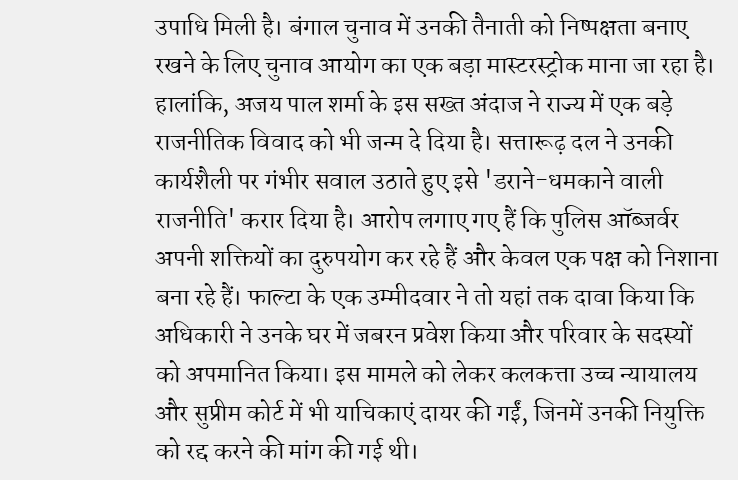उपाधि मिली है। बंगाल चुनाव में उनकी तैनाती को निष्पक्षता बनाए रखने के लिए चुनाव आयोग का एक बड़ा मास्टरस्ट्रोक माना जा रहा है। हालांकि, अजय पाल शर्मा के इस सख्त अंदाज ने राज्य में एक बड़े राजनीतिक विवाद को भी जन्म दे दिया है। सत्तारूढ़ दल ने उनकी कार्यशैली पर गंभीर सवाल उठाते हुए इसे 'डराने-धमकाने वाली राजनीति' करार दिया है। आरोप लगाए गए हैं कि पुलिस ऑब्जर्वर अपनी शक्तियों का दुरुपयोग कर रहे हैं और केवल एक पक्ष को निशाना बना रहे हैं। फाल्टा के एक उम्मीदवार ने तो यहां तक दावा किया कि अधिकारी ने उनके घर में जबरन प्रवेश किया और परिवार के सदस्यों को अपमानित किया। इस मामले को लेकर कलकत्ता उच्च न्यायालय और सुप्रीम कोर्ट में भी याचिकाएं दायर की गईं, जिनमें उनकी नियुक्ति को रद्द करने की मांग की गई थी।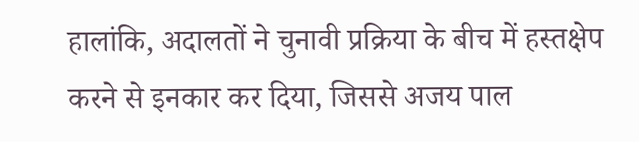हालांकि, अदालतों ने चुनावी प्रक्रिया के बीच में हस्तक्षेप करने से इनकार कर दिया, जिससे अजय पाल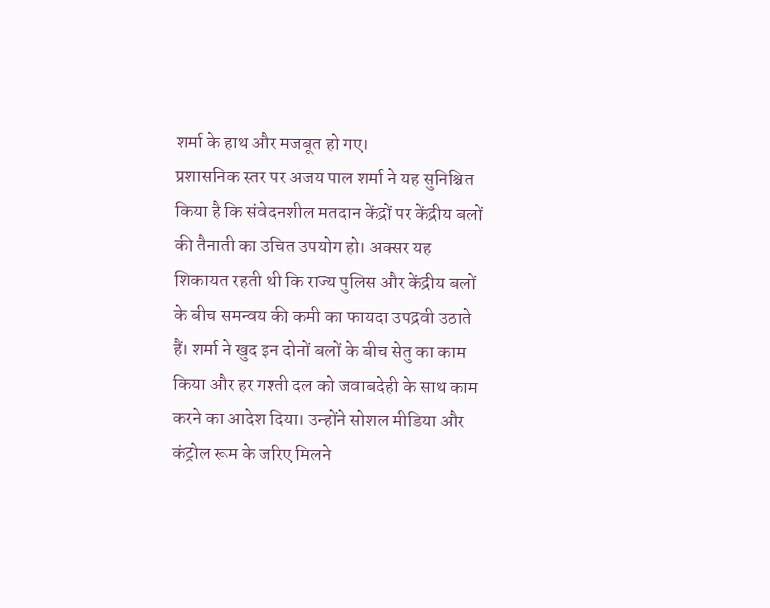शर्मा के हाथ और मजबूत हो गए।
प्रशासनिक स्तर पर अजय पाल शर्मा ने यह सुनिश्चित किया है कि संवेदनशील मतदान केंद्रों पर केंद्रीय बलों की तैनाती का उचित उपयोग हो। अक्सर यह शिकायत रहती थी कि राज्य पुलिस और केंद्रीय बलों के बीच समन्वय की कमी का फायदा उपद्रवी उठाते हैं। शर्मा ने खुद इन दोनों बलों के बीच सेतु का काम किया और हर गश्ती दल को जवाबदेही के साथ काम करने का आदेश दिया। उन्होंने सोशल मीडिया और कंट्रोल रूम के जरिए मिलने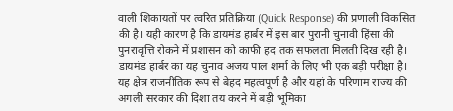वाली शिकायतों पर त्वरित प्रतिक्रिया (Quick Response) की प्रणाली विकसित की है। यही कारण है कि डायमंड हार्बर में इस बार पुरानी चुनावी हिंसा की पुनरावृत्ति रोकने में प्रशासन को काफी हद तक सफलता मिलती दिख रही है। डायमंड हार्बर का यह चुनाव अजय पाल शर्मा के लिए भी एक बड़ी परीक्षा है। यह क्षेत्र राजनीतिक रूप से बेहद महत्वपूर्ण है और यहां के परिणाम राज्य की अगली सरकार की दिशा तय करने में बड़ी भूमिका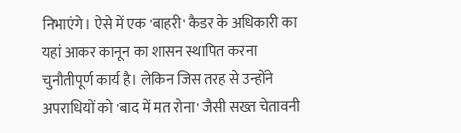निभाएंगे। ऐसे में एक 'बाहरी' कैडर के अधिकारी का यहां आकर कानून का शासन स्थापित करना चुनौतीपूर्ण कार्य है। लेकिन जिस तरह से उन्होंने अपराधियों को 'बाद में मत रोना' जैसी सख्त चेतावनी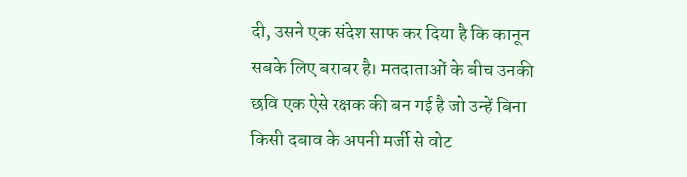दी, उसने एक संदेश साफ कर दिया है कि कानून सबके लिए बराबर है। मतदाताओं के बीच उनकी छवि एक ऐसे रक्षक की बन गई है जो उन्हें बिना किसी दबाव के अपनी मर्जी से वोट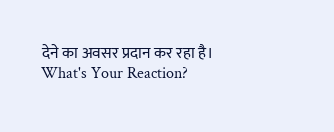देने का अवसर प्रदान कर रहा है।
What's Your Reaction?